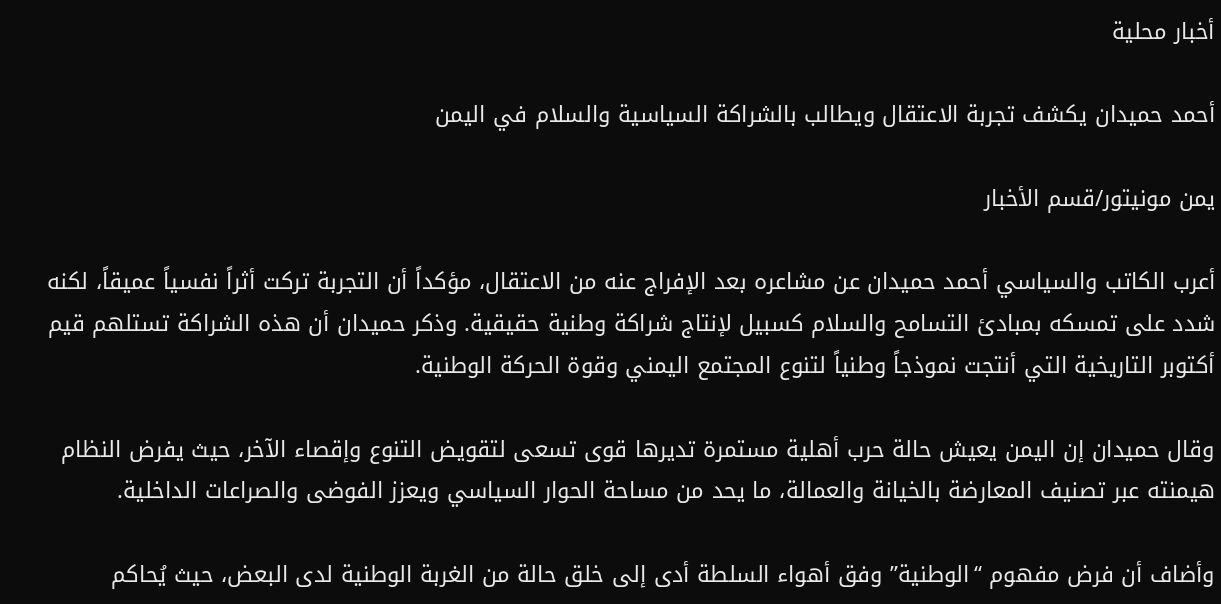أخبار محلية

أحمد حميدان يكشف تجربة الاعتقال ويطالب بالشراكة السياسية والسلام في اليمن

يمن مونيتور/قسم الأخبار

أعرب الكاتب والسياسي أحمد حميدان عن مشاعره بعد الإفراج عنه من الاعتقال، مؤكداً أن التجربة تركت أثراً نفسياً عميقاً، لكنه شدد على تمسكه بمبادئ التسامح والسلام كسبيل لإنتاج شراكة وطنية حقيقية. وذكر حميدان أن هذه الشراكة تستلهم قيم أكتوبر التاريخية التي أنتجت نموذجاً وطنياً لتنوع المجتمع اليمني وقوة الحركة الوطنية.

وقال حميدان إن اليمن يعيش حالة حرب أهلية مستمرة تديرها قوى تسعى لتقويض التنوع وإقصاء الآخر، حيث يفرض النظام هيمنته عبر تصنيف المعارضة بالخيانة والعمالة، ما يحد من مساحة الحوار السياسي ويعزز الفوضى والصراعات الداخلية.

وأضاف أن فرض مفهوم “الوطنية” وفق أهواء السلطة أدى إلى خلق حالة من الغربة الوطنية لدى البعض، حيث يُحاكم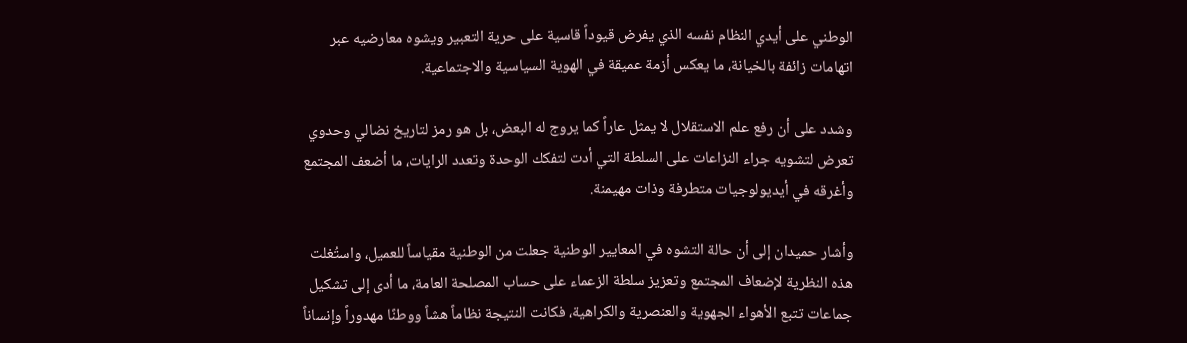الوطني على أيدي النظام نفسه الذي يفرض قيوداً قاسية على حرية التعبير ويشوه معارضيه عبر اتهامات زائفة بالخيانة، ما يعكس أزمة عميقة في الهوية السياسية والاجتماعية.

وشدد على أن رفع علم الاستقلال لا يمثل عاراً كما يروج له البعض، بل هو رمز لتاريخ نضالي وحدوي تعرض لتشويه جراء النزاعات على السلطة التي أدت لتفكك الوحدة وتعدد الرايات، ما أضعف المجتمع وأغرقه في أيديولوجيات متطرفة وذات مهيمنة.

وأشار حميدان إلى أن حالة التشوه في المعايير الوطنية جعلت من الوطنية مقياساً للعميل، واستُغلت هذه النظرية لإضعاف المجتمع وتعزيز سلطة الزعماء على حساب المصلحة العامة، ما أدى إلى تشكيل جماعات تتبع الأهواء الجهوية والعنصرية والكراهية، فكانت النتيجة نظاماً هشاً ووطنًا مهدوراً وإنساناً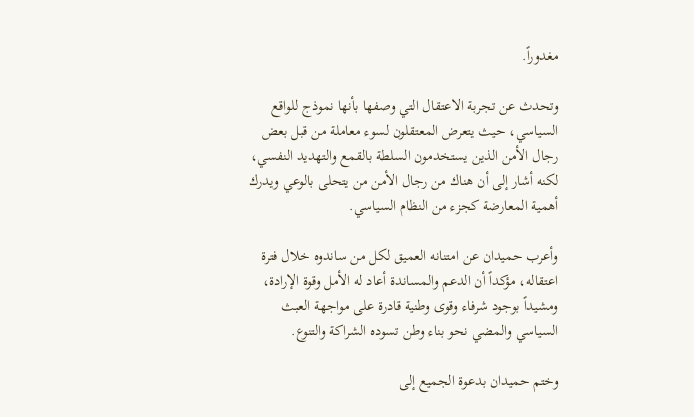مغدوراً.

وتحدث عن تجربة الاعتقال التي وصفها بأنها نموذج للواقع السياسي، حيث يتعرض المعتقلون لسوء معاملة من قبل بعض رجال الأمن الذين يستخدمون السلطة بالقمع والتهديد النفسي، لكنه أشار إلى أن هناك من رجال الأمن من يتحلى بالوعي ويدرك أهمية المعارضة كجزء من النظام السياسي.

وأعرب حميدان عن امتنانه العميق لكل من ساندوه خلال فترة اعتقاله، مؤكداً أن الدعم والمساندة أعاد له الأمل وقوة الإرادة، ومشيداً بوجود شرفاء وقوى وطنية قادرة على مواجهة العبث السياسي والمضي نحو بناء وطن تسوده الشراكة والتنوع.

وختم حميدان بدعوة الجميع إلى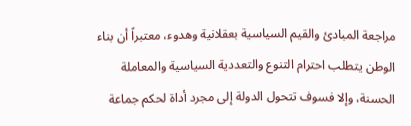مراجعة المبادئ والقيم السياسية بعقلانية وهدوء، معتبراً أن بناء الوطن يتطلب احترام التنوع والتعددية السياسية والمعاملة الحسنة، وإلا فسوف تتحول الدولة إلى مجرد أداة لحكم جماعة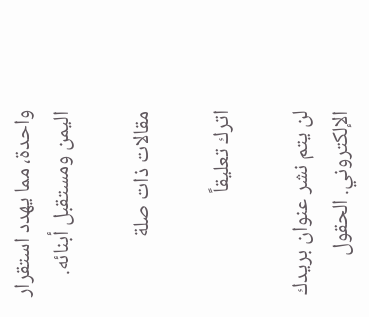واحدة، مما يهدد استقرار اليمن ومستقبل أبنائه.

مقالات ذات صلة

اترك تعليقاً

لن يتم نشر عنوان بريدك الإلكتروني. الحقول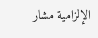الإلزامية مشار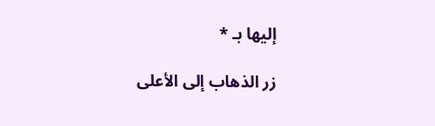إليها بـ *

زر الذهاب إلى الأعلى